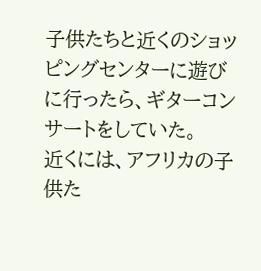子供たちと近くのショッピングセンターに遊びに行ったら、ギターコンサートをしていた。
近くには、アフリカの子供た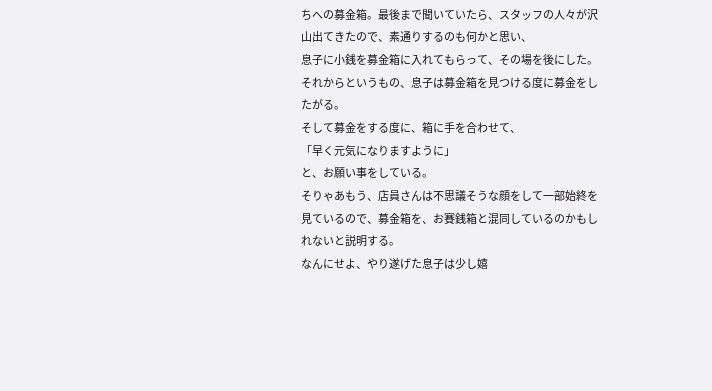ちへの募金箱。最後まで聞いていたら、スタッフの人々が沢山出てきたので、素通りするのも何かと思い、
息子に小銭を募金箱に入れてもらって、その場を後にした。
それからというもの、息子は募金箱を見つける度に募金をしたがる。
そして募金をする度に、箱に手を合わせて、
「早く元気になりますように」
と、お願い事をしている。
そりゃあもう、店員さんは不思議そうな顔をして一部始終を見ているので、募金箱を、お賽銭箱と混同しているのかもしれないと説明する。
なんにせよ、やり遂げた息子は少し嬉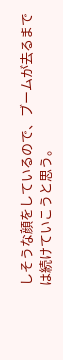しそうな顔をしているので、ブームが去るまでは続けていこうと思う。